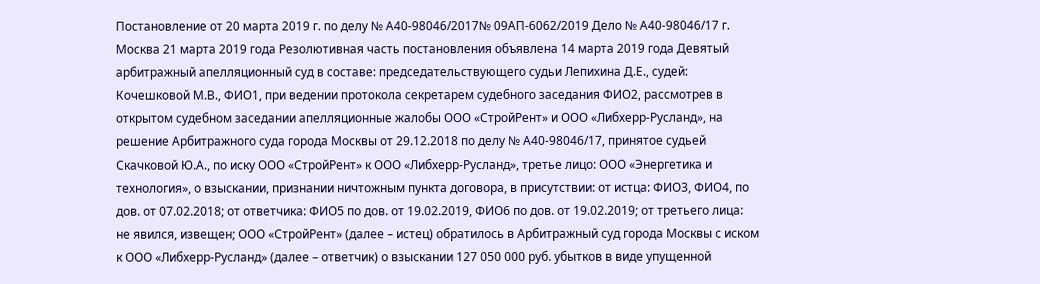Постановление от 20 марта 2019 г. по делу № А40-98046/2017№ 09АП-6062/2019 Дело № А40-98046/17 г. Москва 21 марта 2019 года Резолютивная часть постановления объявлена 14 марта 2019 года Девятый арбитражный апелляционный суд в составе: председательствующего судьи Лепихина Д.Е., судей: Кочешковой М.В., ФИО1, при ведении протокола секретарем судебного заседания ФИО2, рассмотрев в открытом судебном заседании апелляционные жалобы ООО «СтройРент» и ООО «Либхерр-Русланд», на решение Арбитражного суда города Москвы от 29.12.2018 по делу № А40-98046/17, принятое судьей Скачковой Ю.А., по иску ООО «СтройРент» к ООО «Либхерр-Русланд», третье лицо: ООО «Энергетика и технология», о взыскании, признании ничтожным пункта договора, в присутствии: от истца: ФИО3, ФИО4, по дов. от 07.02.2018; от ответчика: ФИО5 по дов. от 19.02.2019, ФИО6 по дов. от 19.02.2019; от третьего лица: не явился, извещен; ООО «СтройРент» (далее – истец) обратилось в Арбитражный суд города Москвы с иском к ООО «Либхерр-Русланд» (далее – ответчик) о взыскании 127 050 000 руб. убытков в виде упущенной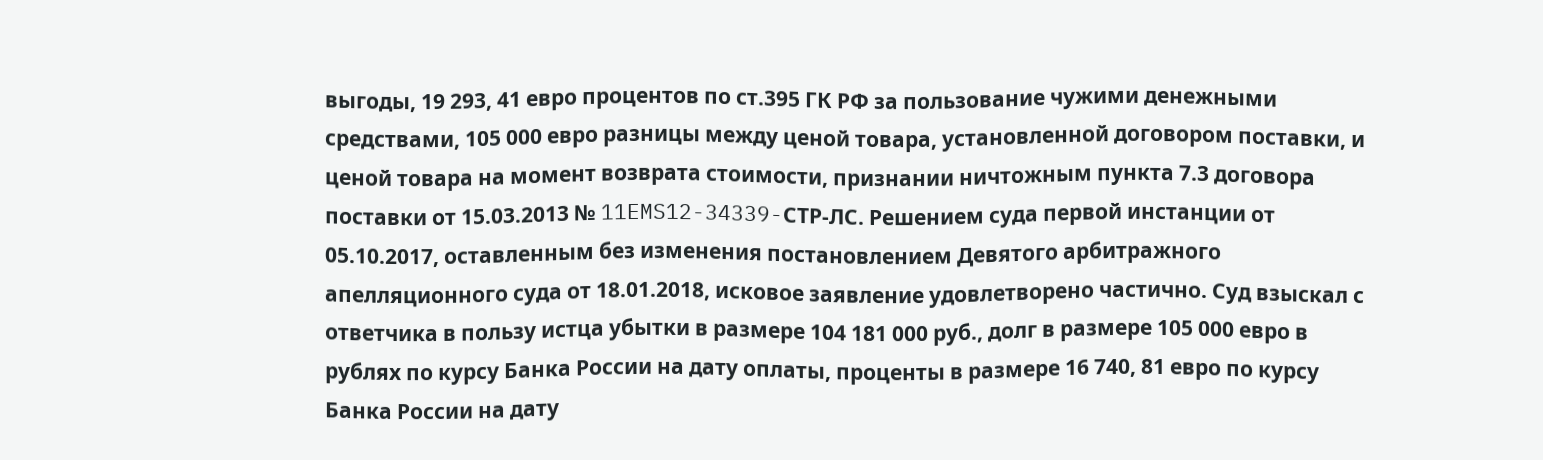выгоды, 19 293, 41 евро процентов по ст.395 ГК РФ за пользование чужими денежными средствами, 105 000 евро разницы между ценой товара, установленной договором поставки, и ценой товара на момент возврата стоимости, признании ничтожным пункта 7.3 договора поставки от 15.03.2013 № 11EMS12-34339-СТР-ЛС. Решением суда первой инстанции от 05.10.2017, оставленным без изменения постановлением Девятого арбитражного апелляционного суда от 18.01.2018, исковое заявление удовлетворено частично. Суд взыскал с ответчика в пользу истца убытки в размере 104 181 000 руб., долг в размере 105 000 евро в рублях по курсу Банка России на дату оплаты, проценты в размере 16 740, 81 евро по курсу Банка России на дату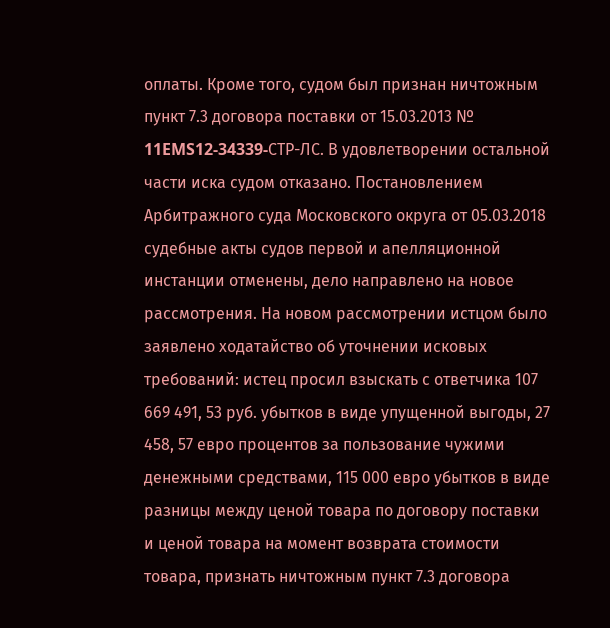оплаты. Кроме того, судом был признан ничтожным пункт 7.3 договора поставки от 15.03.2013 № 11EMS12-34339-СТР-ЛС. В удовлетворении остальной части иска судом отказано. Постановлением Арбитражного суда Московского округа от 05.03.2018 судебные акты судов первой и апелляционной инстанции отменены, дело направлено на новое рассмотрения. На новом рассмотрении истцом было заявлено ходатайство об уточнении исковых требований: истец просил взыскать с ответчика 107 669 491, 53 руб. убытков в виде упущенной выгоды, 27 458, 57 евро процентов за пользование чужими денежными средствами, 115 000 евро убытков в виде разницы между ценой товара по договору поставки и ценой товара на момент возврата стоимости товара, признать ничтожным пункт 7.3 договора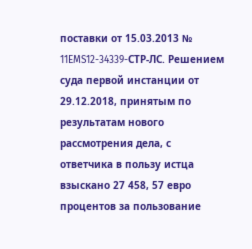поставки от 15.03.2013 № 11EMS12-34339-СТР-ЛС. Решением суда первой инстанции от 29.12.2018, принятым по результатам нового рассмотрения дела, с ответчика в пользу истца взыскано 27 458, 57 евро процентов за пользование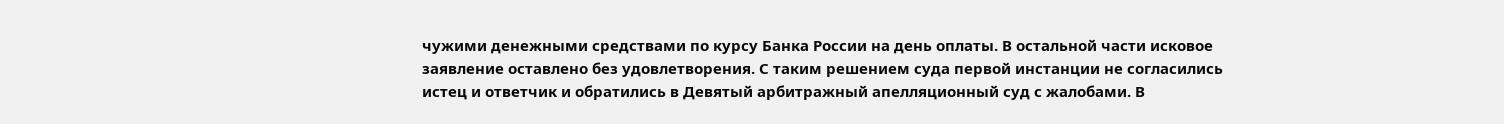чужими денежными средствами по курсу Банка России на день оплаты. В остальной части исковое заявление оставлено без удовлетворения. С таким решением суда первой инстанции не согласились истец и ответчик и обратились в Девятый арбитражный апелляционный суд с жалобами. В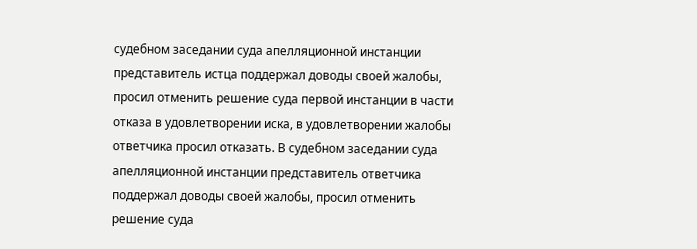судебном заседании суда апелляционной инстанции представитель истца поддержал доводы своей жалобы, просил отменить решение суда первой инстанции в части отказа в удовлетворении иска, в удовлетворении жалобы ответчика просил отказать. В судебном заседании суда апелляционной инстанции представитель ответчика поддержал доводы своей жалобы, просил отменить решение суда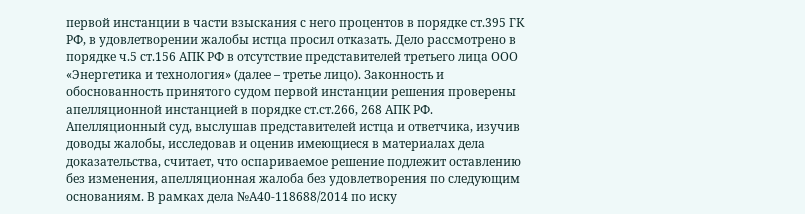первой инстанции в части взыскания с него процентов в порядке ст.395 ГК РФ, в удовлетворении жалобы истца просил отказать. Дело рассмотрено в порядке ч.5 ст.156 АПК РФ в отсутствие представителей третьего лица ООО «Энергетика и технология» (далее – третье лицо). Законность и обоснованность принятого судом первой инстанции решения проверены апелляционной инстанцией в порядке ст.ст.266, 268 АПК РФ. Апелляционный суд, выслушав представителей истца и ответчика, изучив доводы жалобы, исследовав и оценив имеющиеся в материалах дела доказательства, считает, что оспариваемое решение подлежит оставлению без изменения, апелляционная жалоба без удовлетворения по следующим основаниям. В рамках дела №А40-118688/2014 по иску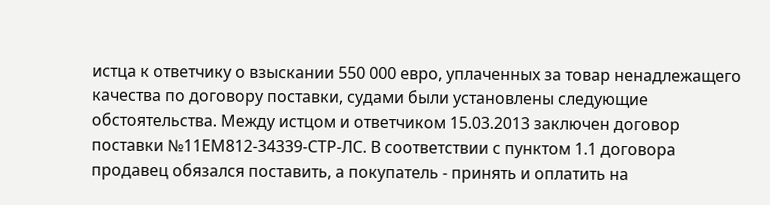истца к ответчику о взыскании 550 000 евро, уплаченных за товар ненадлежащего качества по договору поставки, судами были установлены следующие обстоятельства. Между истцом и ответчиком 15.03.2013 заключен договор поставки №11ЕМ812-34339-СТР-ЛС. В соответствии с пунктом 1.1 договора продавец обязался поставить, а покупатель - принять и оплатить на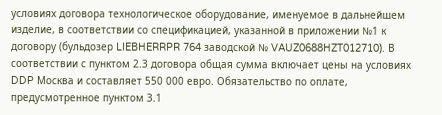условиях договора технологическое оборудование, именуемое в дальнейшем изделие, в соответствии со спецификацией, указанной в приложении №1 к договору (бульдозер LIEBHERRPR 764 заводской № VAUZ0688HZT012710). В соответствии с пунктом 2.3 договора общая сумма включает цены на условиях DDP Москва и составляет 550 000 евро. Обязательство по оплате, предусмотренное пунктом 3.1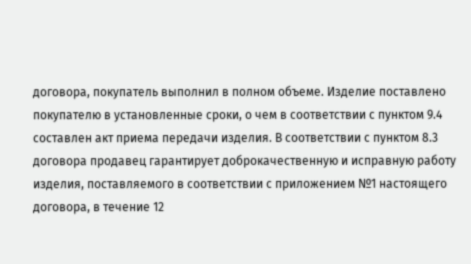договора, покупатель выполнил в полном объеме. Изделие поставлено покупателю в установленные сроки, о чем в соответствии с пунктом 9.4 составлен акт приема передачи изделия. В соответствии с пунктом 8.3 договора продавец гарантирует доброкачественную и исправную работу изделия, поставляемого в соответствии с приложением №1 настоящего договора, в течение 12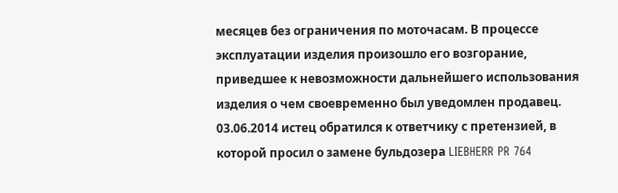месяцев без ограничения по моточасам. В процессе эксплуатации изделия произошло его возгорание, приведшее к невозможности дальнейшего использования изделия о чем своевременно был уведомлен продавец. 03.06.2014 истец обратился к ответчику с претензией, в которой просил о замене бульдозера LIEBHERR PR 764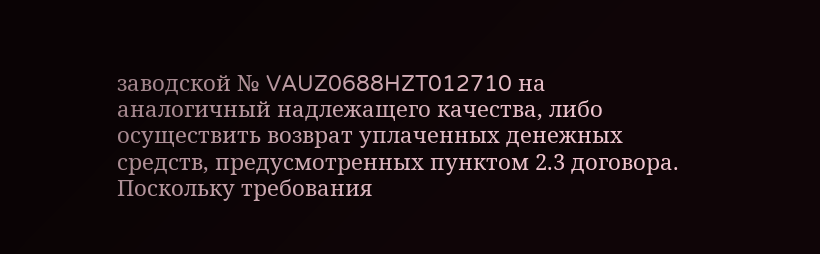заводской № VAUZ0688HZT012710 на аналогичный надлежащего качества, либо осуществить возврат уплаченных денежных средств, предусмотренных пунктом 2.3 договора. Поскольку требования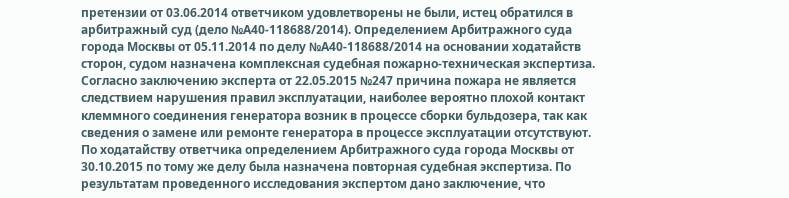претензии от 03.06.2014 ответчиком удовлетворены не были, истец обратился в арбитражный суд (дело №А40-118688/2014). Определением Арбитражного суда города Москвы от 05.11.2014 по делу №А40-118688/2014 на основании ходатайств сторон, судом назначена комплексная судебная пожарно-техническая экспертиза. Согласно заключению эксперта от 22.05.2015 №247 причина пожара не является следствием нарушения правил эксплуатации, наиболее вероятно плохой контакт клеммного соединения генератора возник в процессе сборки бульдозера, так как сведения о замене или ремонте генератора в процессе эксплуатации отсутствуют. По ходатайству ответчика определением Арбитражного суда города Москвы от 30.10.2015 по тому же делу была назначена повторная судебная экспертиза. По результатам проведенного исследования экспертом дано заключение, что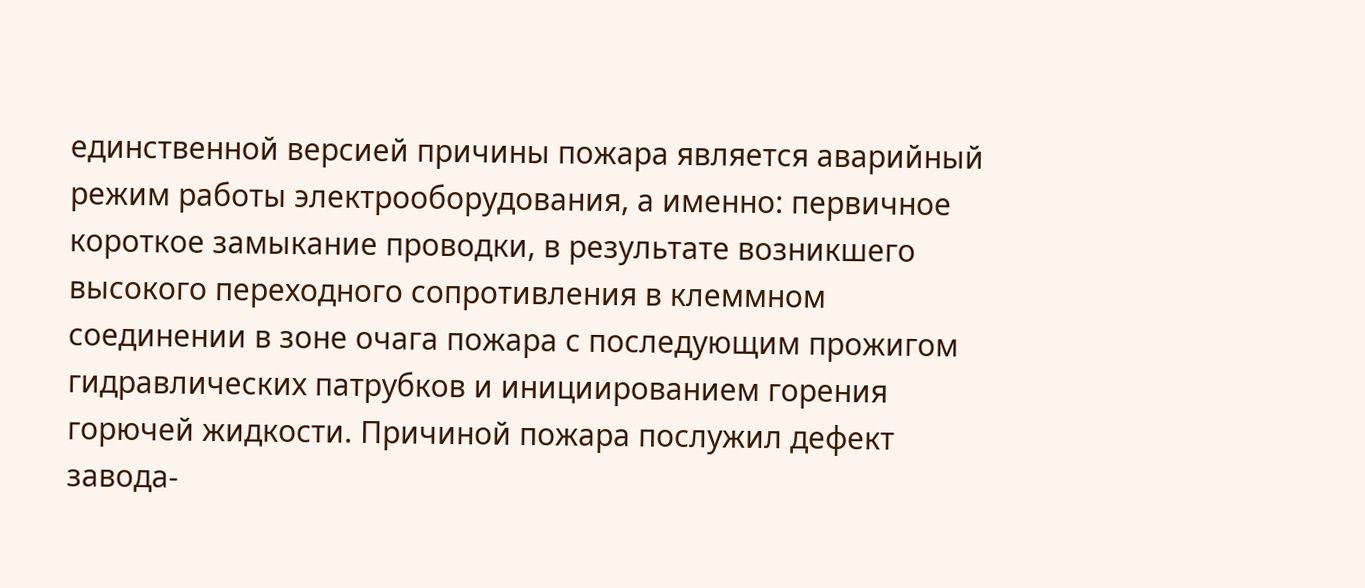единственной версией причины пожара является аварийный режим работы электрооборудования, а именно: первичное короткое замыкание проводки, в результате возникшего высокого переходного сопротивления в клеммном соединении в зоне очага пожара с последующим прожигом гидравлических патрубков и инициированием горения горючей жидкости. Причиной пожара послужил дефект завода-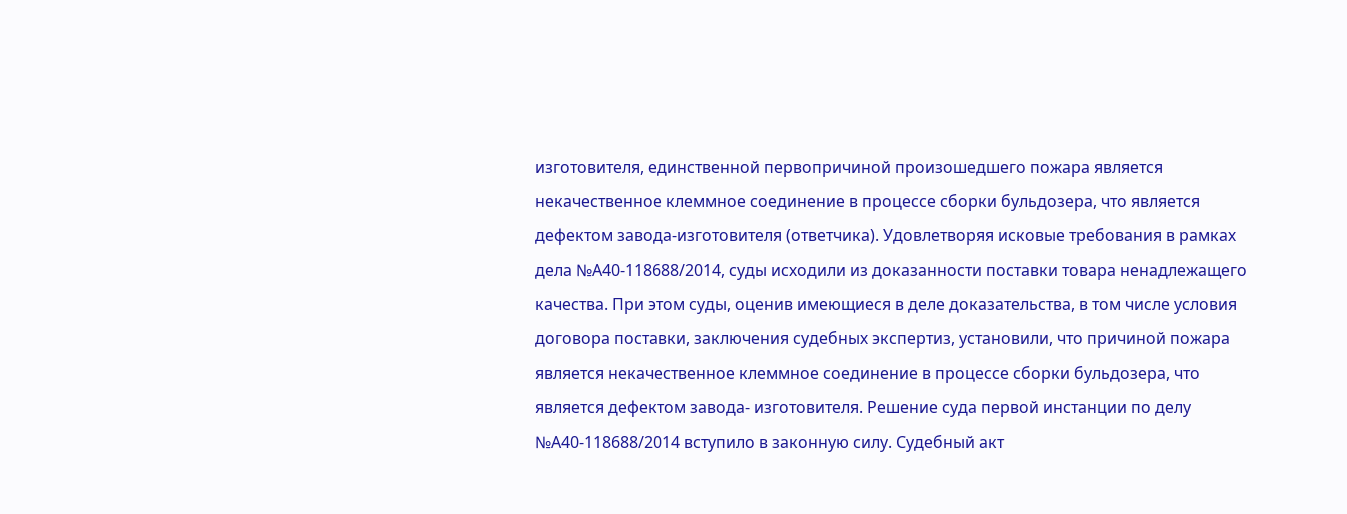изготовителя, единственной первопричиной произошедшего пожара является некачественное клеммное соединение в процессе сборки бульдозера, что является дефектом завода-изготовителя (ответчика). Удовлетворяя исковые требования в рамках дела №А40-118688/2014, суды исходили из доказанности поставки товара ненадлежащего качества. При этом суды, оценив имеющиеся в деле доказательства, в том числе условия договора поставки, заключения судебных экспертиз, установили, что причиной пожара является некачественное клеммное соединение в процессе сборки бульдозера, что является дефектом завода- изготовителя. Решение суда первой инстанции по делу №А40-118688/2014 вступило в законную силу. Судебный акт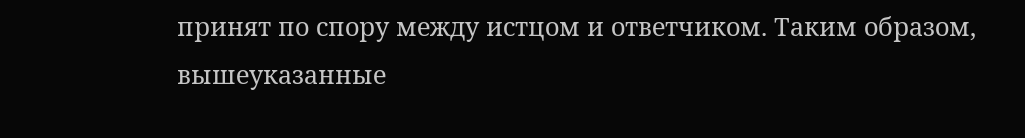принят по спору между истцом и ответчиком. Таким образом, вышеуказанные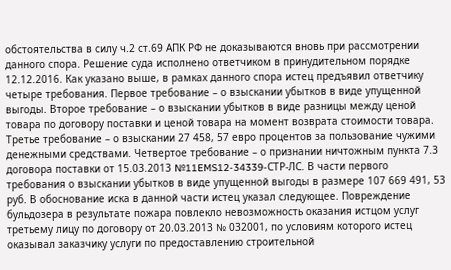обстоятельства в силу ч.2 ст.69 АПК РФ не доказываются вновь при рассмотрении данного спора. Решение суда исполнено ответчиком в принудительном порядке 12.12.2016. Как указано выше, в рамках данного спора истец предъявил ответчику четыре требования. Первое требование – о взыскании убытков в виде упущенной выгоды. Второе требование – о взыскании убытков в виде разницы между ценой товара по договору поставки и ценой товара на момент возврата стоимости товара. Третье требование – о взыскании 27 458, 57 евро процентов за пользование чужими денежными средствами. Четвертое требование – о признании ничтожным пункта 7.3 договора поставки от 15.03.2013 №11EMS12-34339-СТР-ЛС. В части первого требования о взыскании убытков в виде упущенной выгоды в размере 107 669 491, 53 руб. В обоснование иска в данной части истец указал следующее. Повреждение бульдозера в результате пожара повлекло невозможность оказания истцом услуг третьему лицу по договору от 20.03.2013 № 032001, по условиям которого истец оказывал заказчику услуги по предоставлению строительной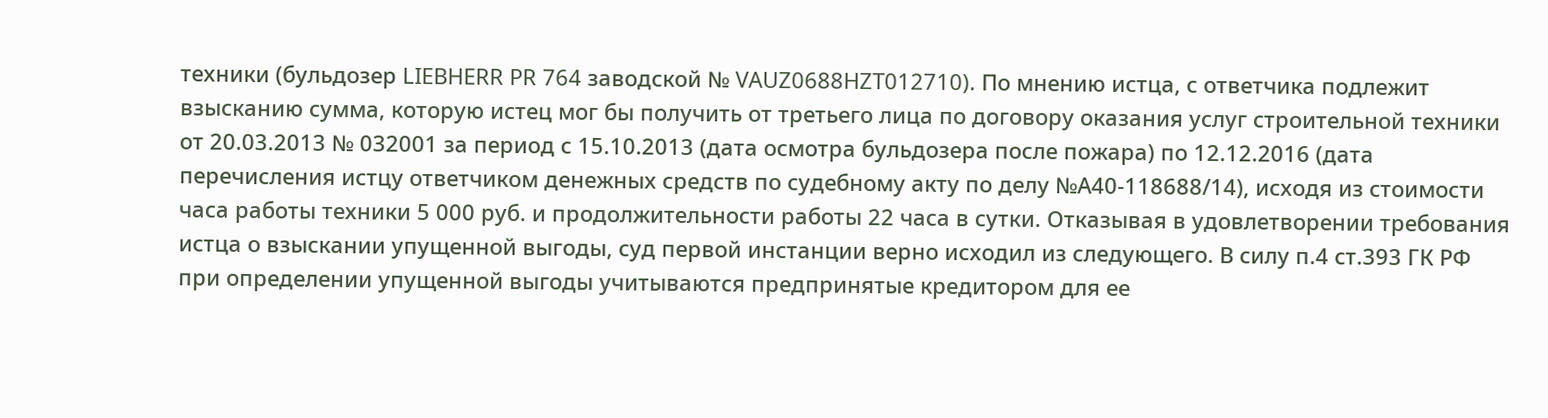техники (бульдозер LIEBHERR PR 764 заводской № VAUZ0688HZT012710). По мнению истца, с ответчика подлежит взысканию сумма, которую истец мог бы получить от третьего лица по договору оказания услуг строительной техники от 20.03.2013 № 032001 за период с 15.10.2013 (дата осмотра бульдозера после пожара) по 12.12.2016 (дата перечисления истцу ответчиком денежных средств по судебному акту по делу №А40-118688/14), исходя из стоимости часа работы техники 5 000 руб. и продолжительности работы 22 часа в сутки. Отказывая в удовлетворении требования истца о взыскании упущенной выгоды, суд первой инстанции верно исходил из следующего. В силу п.4 ст.393 ГК РФ при определении упущенной выгоды учитываются предпринятые кредитором для ее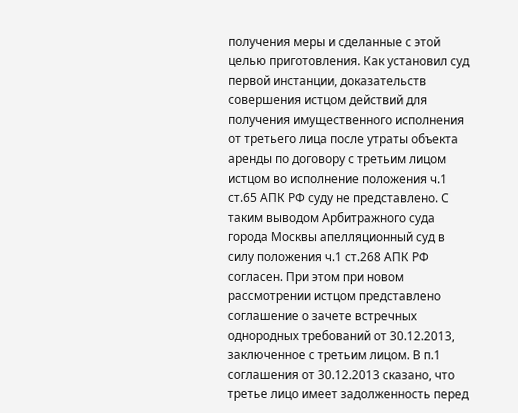получения меры и сделанные с этой целью приготовления. Как установил суд первой инстанции, доказательств совершения истцом действий для получения имущественного исполнения от третьего лица после утраты объекта аренды по договору с третьим лицом истцом во исполнение положения ч.1 ст.65 АПК РФ суду не представлено. С таким выводом Арбитражного суда города Москвы апелляционный суд в силу положения ч.1 ст.268 АПК РФ согласен. При этом при новом рассмотрении истцом представлено соглашение о зачете встречных однородных требований от 30.12.2013, заключенное с третьим лицом. В п.1 соглашения от 30.12.2013 сказано, что третье лицо имеет задолженность перед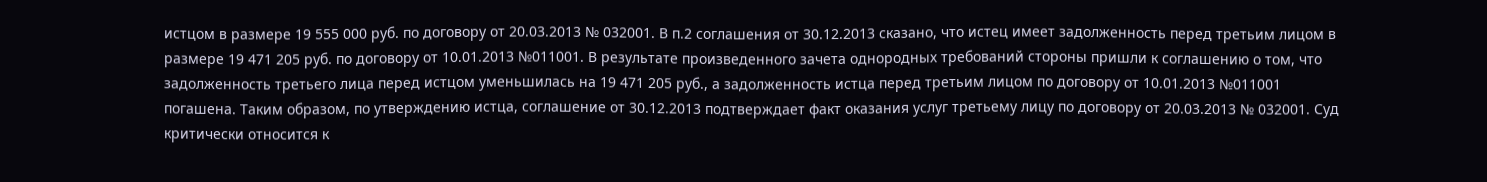истцом в размере 19 555 000 руб. по договору от 20.03.2013 № 032001. В п.2 соглашения от 30.12.2013 сказано, что истец имеет задолженность перед третьим лицом в размере 19 471 205 руб. по договору от 10.01.2013 №011001. В результате произведенного зачета однородных требований стороны пришли к соглашению о том, что задолженность третьего лица перед истцом уменьшилась на 19 471 205 руб., а задолженность истца перед третьим лицом по договору от 10.01.2013 №011001 погашена. Таким образом, по утверждению истца, соглашение от 30.12.2013 подтверждает факт оказания услуг третьему лицу по договору от 20.03.2013 № 032001. Суд критически относится к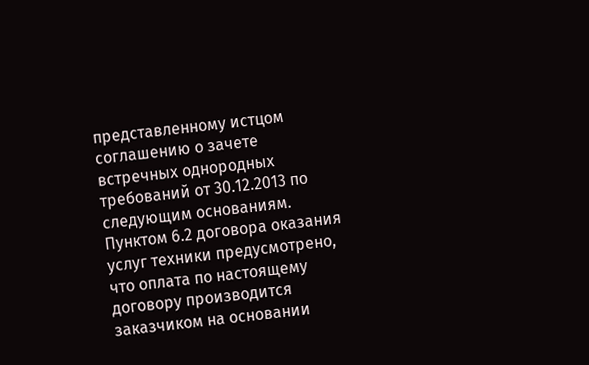представленному истцом соглашению о зачете встречных однородных требований от 30.12.2013 по следующим основаниям. Пунктом 6.2 договора оказания услуг техники предусмотрено, что оплата по настоящему договору производится заказчиком на основании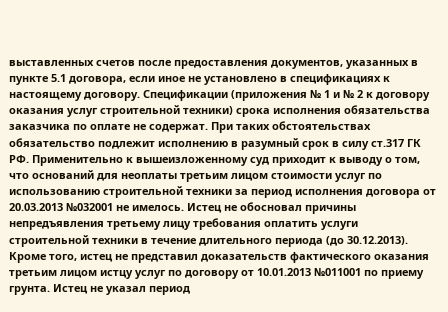выставленных счетов после предоставления документов, указанных в пункте 5.1 договора, если иное не установлено в спецификациях к настоящему договору. Спецификации (приложения № 1 и № 2 к договору оказания услуг строительной техники) срока исполнения обязательства заказчика по оплате не содержат. При таких обстоятельствах обязательство подлежит исполнению в разумный срок в силу ст.317 ГК РФ. Применительно к вышеизложенному суд приходит к выводу о том, что оснований для неоплаты третьим лицом стоимости услуг по использованию строительной техники за период исполнения договора от 20.03.2013 №032001 не имелось. Истец не обосновал причины непредъявления третьему лицу требования оплатить услуги строительной техники в течение длительного периода (до 30.12.2013). Кроме того, истец не представил доказательств фактического оказания третьим лицом истцу услуг по договору от 10.01.2013 №011001 по приему грунта. Истец не указал период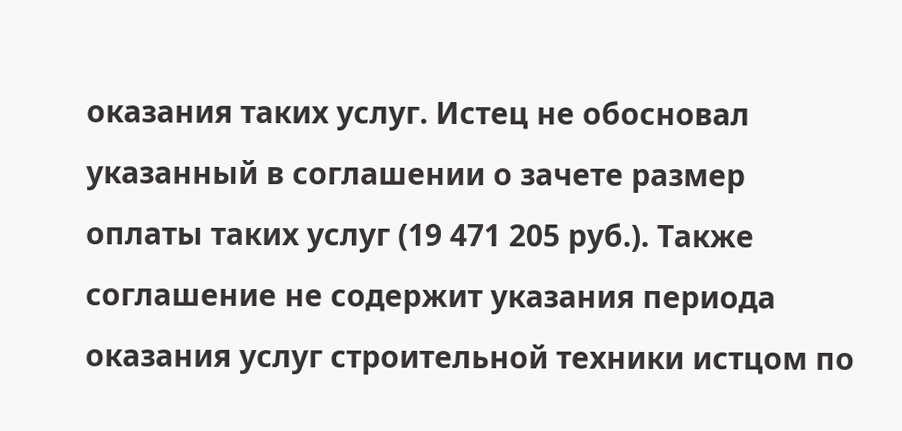оказания таких услуг. Истец не обосновал указанный в соглашении о зачете размер оплаты таких услуг (19 471 205 руб.). Также соглашение не содержит указания периода оказания услуг строительной техники истцом по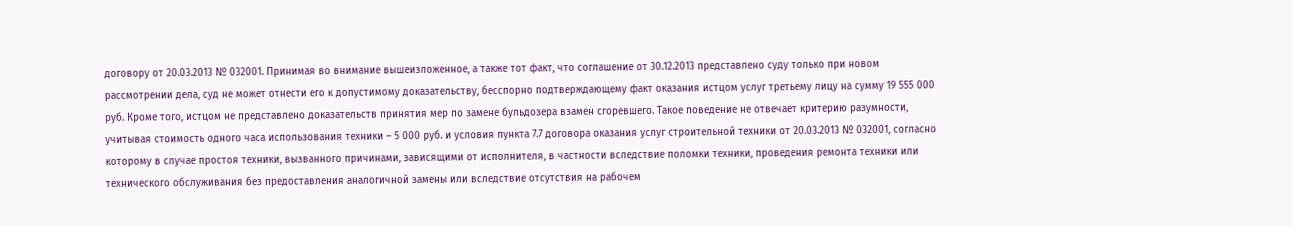договору от 20.03.2013 № 032001. Принимая во внимание вышеизложенное, а также тот факт, что соглашение от 30.12.2013 представлено суду только при новом рассмотрении дела, суд не может отнести его к допустимому доказательству, бесспорно подтверждающему факт оказания истцом услуг третьему лицу на сумму 19 555 000 руб. Кроме того, истцом не представлено доказательств принятия мер по замене бульдозера взамен сгоревшего. Такое поведение не отвечает критерию разумности, учитывая стоимость одного часа использования техники – 5 000 руб. и условия пункта 7.7 договора оказания услуг строительной техники от 20.03.2013 № 032001, согласно которому в случае простоя техники, вызванного причинами, зависящими от исполнителя, в частности вследствие поломки техники, проведения ремонта техники или технического обслуживания без предоставления аналогичной замены или вследствие отсутствия на рабочем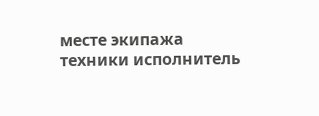месте экипажа техники исполнитель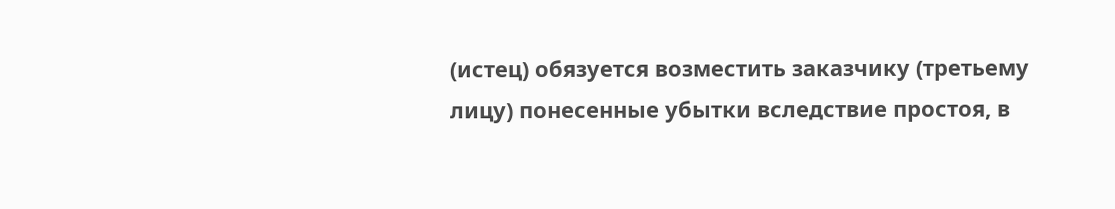(истец) обязуется возместить заказчику (третьему лицу) понесенные убытки вследствие простоя, в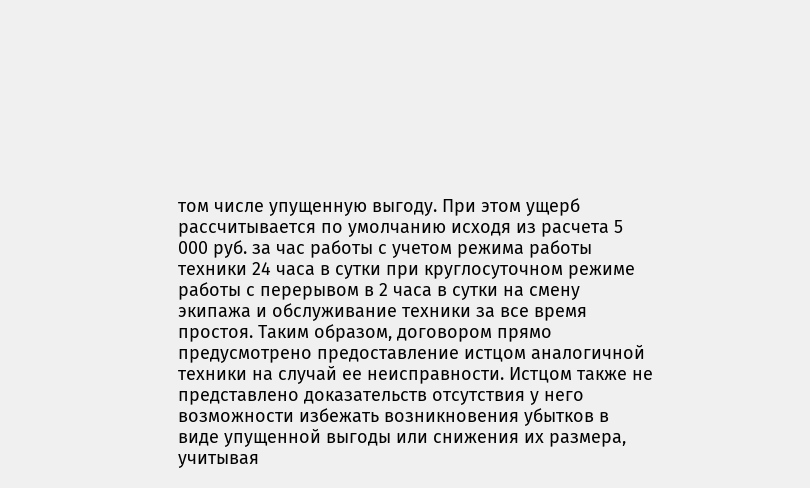том числе упущенную выгоду. При этом ущерб рассчитывается по умолчанию исходя из расчета 5 000 руб. за час работы с учетом режима работы техники 24 часа в сутки при круглосуточном режиме работы с перерывом в 2 часа в сутки на смену экипажа и обслуживание техники за все время простоя. Таким образом, договором прямо предусмотрено предоставление истцом аналогичной техники на случай ее неисправности. Истцом также не представлено доказательств отсутствия у него возможности избежать возникновения убытков в виде упущенной выгоды или снижения их размера, учитывая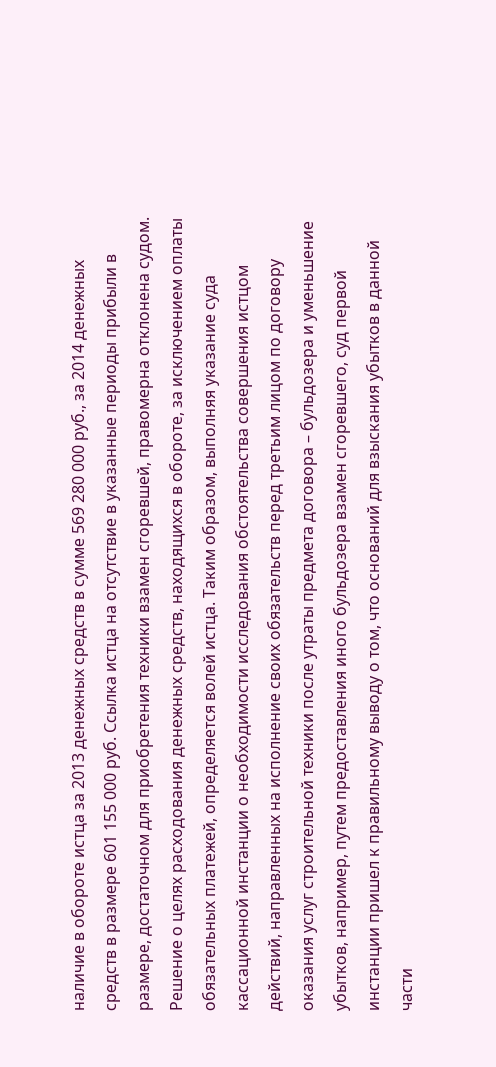наличие в обороте истца за 2013 денежных средств в сумме 569 280 000 руб., за 2014 денежных средств в размере 601 155 000 руб. Ссылка истца на отсутствие в указанные периоды прибыли в размере, достаточном для приобретения техники взамен сгоревшей, правомерна отклонена судом. Решение о целях расходования денежных средств, находящихся в обороте, за исключением оплаты обязательных платежей, определяется волей истца. Таким образом, выполняя указание суда кассационной инстанции о необходимости исследования обстоятельства совершения истцом действий, направленных на исполнение своих обязательств перед третьим лицом по договору оказания услуг строительной техники после утраты предмета договора – бульдозера и уменьшение убытков, например, путем предоставления иного бульдозера взамен сгоревшего, суд первой инстанции пришел к правильному выводу о том, что оснований для взыскания убытков в данной части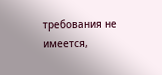требования не имеется,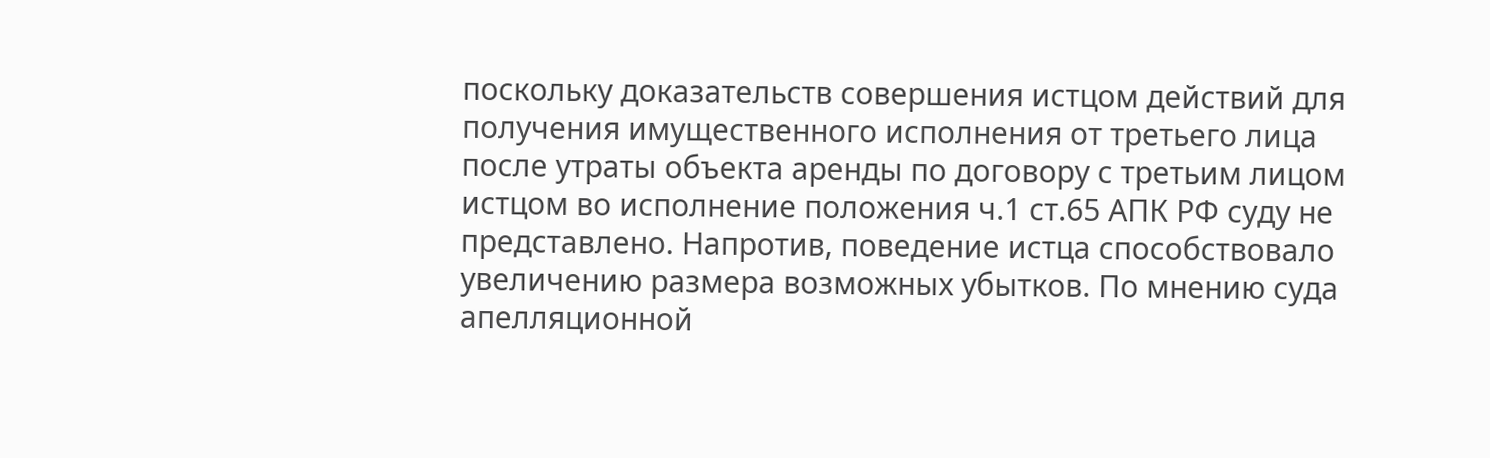поскольку доказательств совершения истцом действий для получения имущественного исполнения от третьего лица после утраты объекта аренды по договору с третьим лицом истцом во исполнение положения ч.1 ст.65 АПК РФ суду не представлено. Напротив, поведение истца способствовало увеличению размера возможных убытков. По мнению суда апелляционной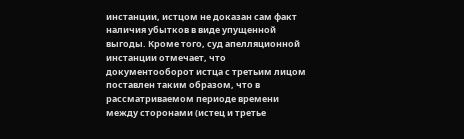инстанции, истцом не доказан сам факт наличия убытков в виде упущенной выгоды. Кроме того, суд апелляционной инстанции отмечает, что документооборот истца с третьим лицом поставлен таким образом, что в рассматриваемом периоде времени между сторонами (истец и третье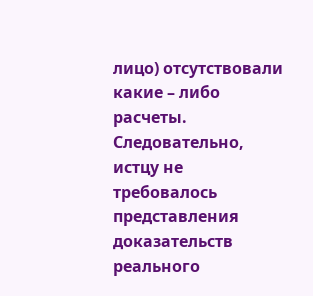лицо) отсутствовали какие – либо расчеты. Следовательно, истцу не требовалось представления доказательств реального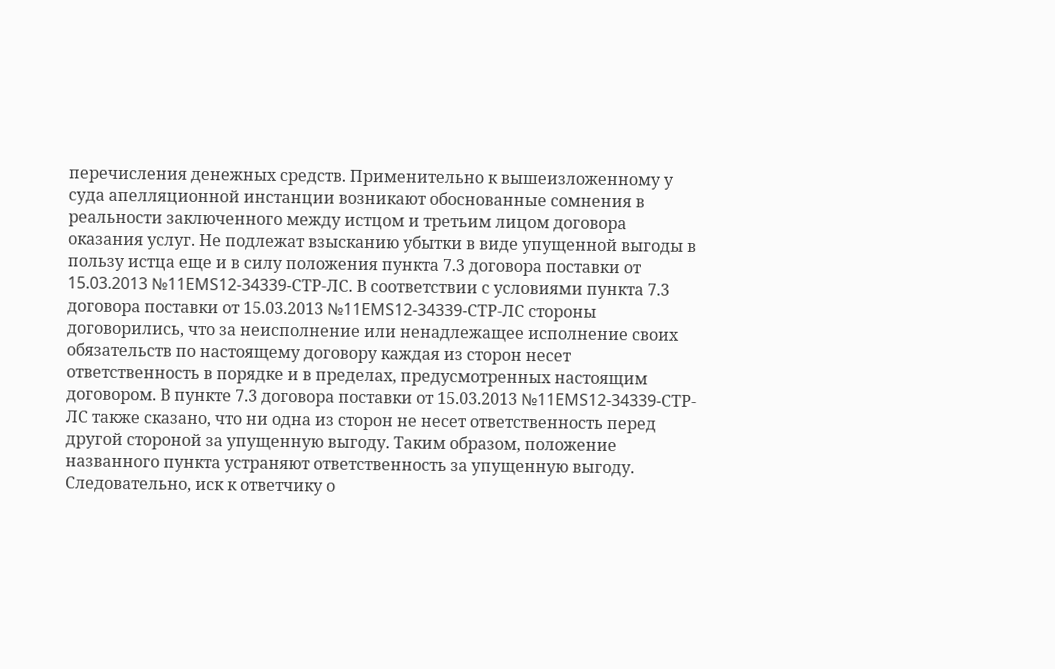перечисления денежных средств. Применительно к вышеизложенному у суда апелляционной инстанции возникают обоснованные сомнения в реальности заключенного между истцом и третьим лицом договора оказания услуг. Не подлежат взысканию убытки в виде упущенной выгоды в пользу истца еще и в силу положения пункта 7.3 договора поставки от 15.03.2013 №11EMS12-34339-СТР-ЛС. В соответствии с условиями пункта 7.3 договора поставки от 15.03.2013 №11EMS12-34339-СТР-ЛС стороны договорились, что за неисполнение или ненадлежащее исполнение своих обязательств по настоящему договору каждая из сторон несет ответственность в порядке и в пределах, предусмотренных настоящим договором. В пункте 7.3 договора поставки от 15.03.2013 №11EMS12-34339-СТР-ЛС также сказано, что ни одна из сторон не несет ответственность перед другой стороной за упущенную выгоду. Таким образом, положение названного пункта устраняют ответственность за упущенную выгоду. Следовательно, иск к ответчику о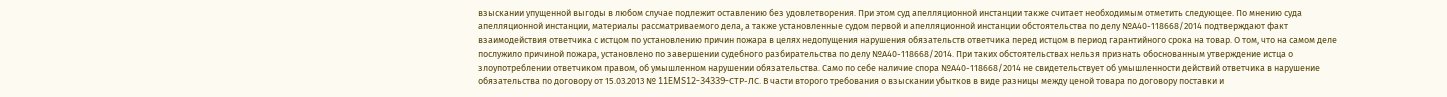взыскании упущенной выгоды в любом случае подлежит оставлению без удовлетворения. При этом суд апелляционной инстанции также считает необходимым отметить следующее. По мнению суда апелляционной инстанции, материалы рассматриваемого дела, а также установленные судом первой и апелляционной инстанции обстоятельства по делу №А40-118668/2014 подтверждают факт взаимодействия ответчика с истцом по установлению причин пожара в целях недопущения нарушения обязательств ответчика перед истцом в период гарантийного срока на товар. О том, что на самом деле послужило причиной пожара, установлено по завершении судебного разбирательства по делу №А40-118668/2014. При таких обстоятельствах нельзя признать обоснованным утверждение истца о злоупотреблении ответчиком правом, об умышленном нарушении обязательства. Само по себе наличие спора №А40-118668/2014 не свидетельствует об умышленности действий ответчика в нарушение обязательства по договору от 15.03.2013 № 11EMS12-34339-СТР-ЛС. В части второго требования о взыскании убытков в виде разницы между ценой товара по договору поставки и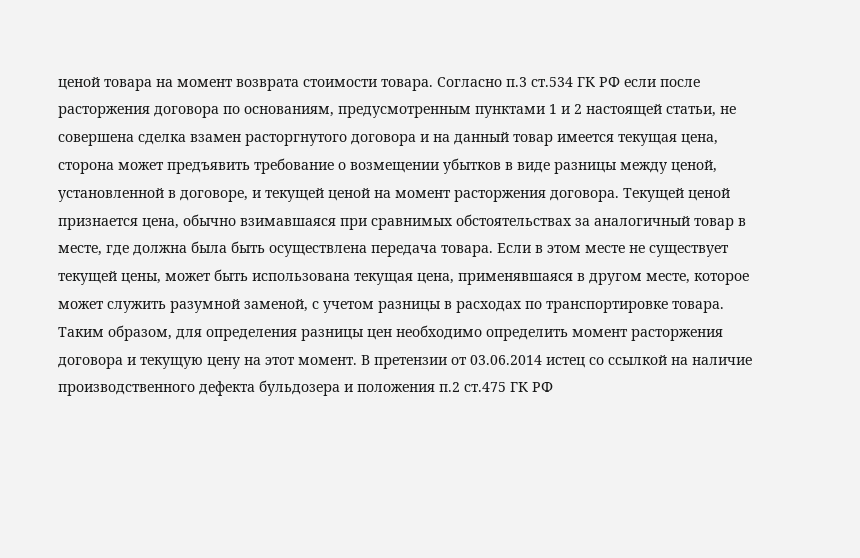ценой товара на момент возврата стоимости товара. Согласно п.3 ст.534 ГК РФ если после расторжения договора по основаниям, предусмотренным пунктами 1 и 2 настоящей статьи, не совершена сделка взамен расторгнутого договора и на данный товар имеется текущая цена, сторона может предъявить требование о возмещении убытков в виде разницы между ценой, установленной в договоре, и текущей ценой на момент расторжения договора. Текущей ценой признается цена, обычно взимавшаяся при сравнимых обстоятельствах за аналогичный товар в месте, где должна была быть осуществлена передача товара. Если в этом месте не существует текущей цены, может быть использована текущая цена, применявшаяся в другом месте, которое может служить разумной заменой, с учетом разницы в расходах по транспортировке товара. Таким образом, для определения разницы цен необходимо определить момент расторжения договора и текущую цену на этот момент. В претензии от 03.06.2014 истец со ссылкой на наличие производственного дефекта бульдозера и положения п.2 ст.475 ГК РФ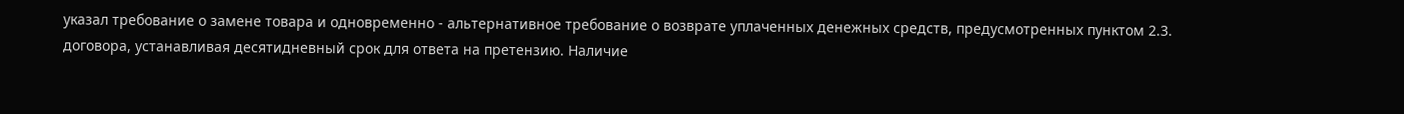указал требование о замене товара и одновременно - альтернативное требование о возврате уплаченных денежных средств, предусмотренных пунктом 2.3. договора, устанавливая десятидневный срок для ответа на претензию. Наличие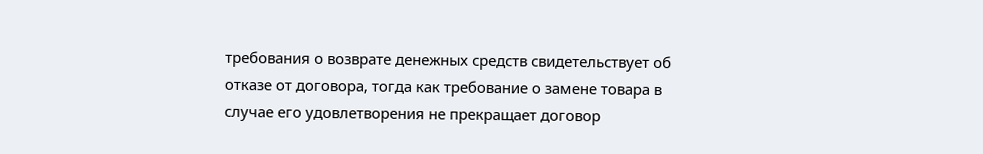требования о возврате денежных средств свидетельствует об отказе от договора, тогда как требование о замене товара в случае его удовлетворения не прекращает договор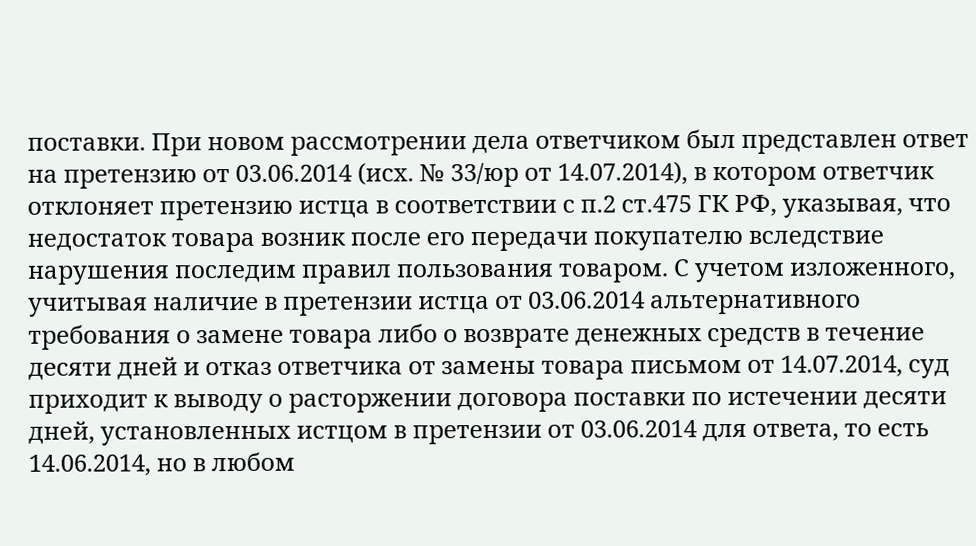поставки. При новом рассмотрении дела ответчиком был представлен ответ на претензию от 03.06.2014 (исх. № 33/юр от 14.07.2014), в котором ответчик отклоняет претензию истца в соответствии с п.2 ст.475 ГК РФ, указывая, что недостаток товара возник после его передачи покупателю вследствие нарушения последим правил пользования товаром. С учетом изложенного, учитывая наличие в претензии истца от 03.06.2014 альтернативного требования о замене товара либо о возврате денежных средств в течение десяти дней и отказ ответчика от замены товара письмом от 14.07.2014, суд приходит к выводу о расторжении договора поставки по истечении десяти дней, установленных истцом в претензии от 03.06.2014 для ответа, то есть 14.06.2014, но в любом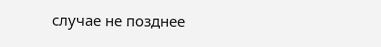случае не позднее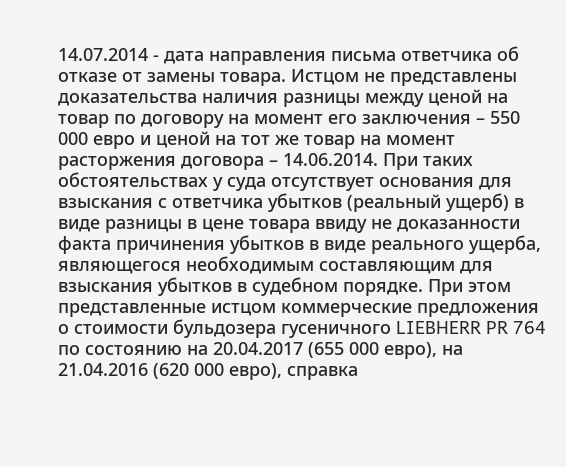14.07.2014 - дата направления письма ответчика об отказе от замены товара. Истцом не представлены доказательства наличия разницы между ценой на товар по договору на момент его заключения – 550 000 евро и ценой на тот же товар на момент расторжения договора – 14.06.2014. При таких обстоятельствах у суда отсутствует основания для взыскания с ответчика убытков (реальный ущерб) в виде разницы в цене товара ввиду не доказанности факта причинения убытков в виде реального ущерба, являющегося необходимым составляющим для взыскания убытков в судебном порядке. При этом представленные истцом коммерческие предложения о стоимости бульдозера гусеничного LIEBHERR PR 764 по состоянию на 20.04.2017 (655 000 евро), на 21.04.2016 (620 000 евро), справка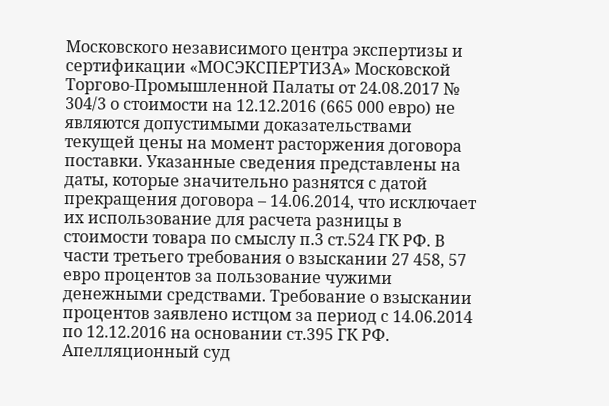Московского независимого центра экспертизы и сертификации «МОСЭКСПЕРТИЗА» Московской Торгово-Промышленной Палаты от 24.08.2017 № 304/3 о стоимости на 12.12.2016 (665 000 евро) не являются допустимыми доказательствами текущей цены на момент расторжения договора поставки. Указанные сведения представлены на даты, которые значительно разнятся с датой прекращения договора – 14.06.2014, что исключает их использование для расчета разницы в стоимости товара по смыслу п.3 ст.524 ГК РФ. В части третьего требования о взыскании 27 458, 57 евро процентов за пользование чужими денежными средствами. Требование о взыскании процентов заявлено истцом за период с 14.06.2014 по 12.12.2016 на основании ст.395 ГК РФ. Апелляционный суд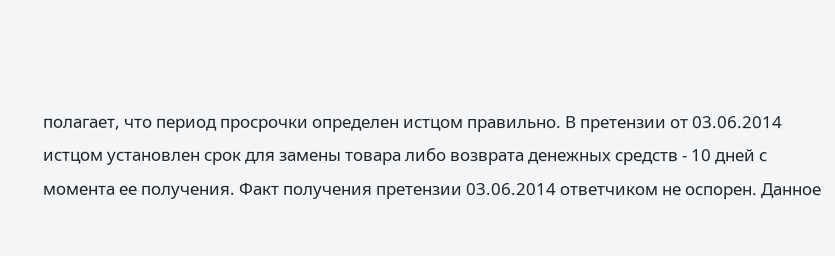полагает, что период просрочки определен истцом правильно. В претензии от 03.06.2014 истцом установлен срок для замены товара либо возврата денежных средств - 10 дней с момента ее получения. Факт получения претензии 03.06.2014 ответчиком не оспорен. Данное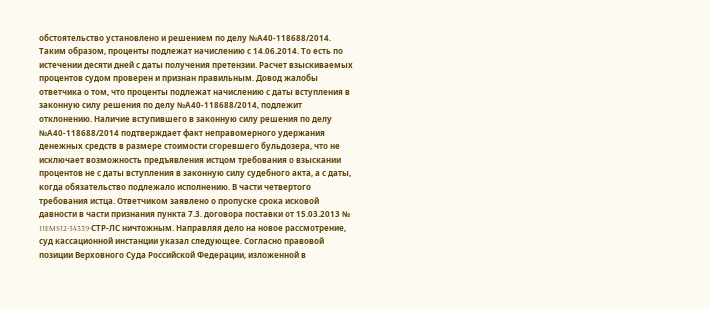обстоятельство установлено и решением по делу №А40-118688/2014. Таким образом, проценты подлежат начислению с 14.06.2014. То есть по истечении десяти дней с даты получения претензии. Расчет взыскиваемых процентов судом проверен и признан правильным. Довод жалобы ответчика о том, что проценты подлежат начислению с даты вступления в законную силу решения по делу №А40-118688/2014, подлежит отклонению. Наличие вступившего в законную силу решения по делу №А40-118688/2014 подтверждает факт неправомерного удержания денежных средств в размере стоимости сгоревшего бульдозера, что не исключает возможность предъявления истцом требования о взыскании процентов не с даты вступления в законную силу судебного акта, а с даты, когда обязательство подлежало исполнению. В части четвертого требования истца. Ответчиком заявлено о пропуске срока исковой давности в части признания пункта 7.3. договора поставки от 15.03.2013 № 11EMS12-34339-СТР-ЛС ничтожным. Направляя дело на новое рассмотрение, суд кассационной инстанции указал следующее. Согласно правовой позиции Верховного Суда Российской Федерации, изложенной в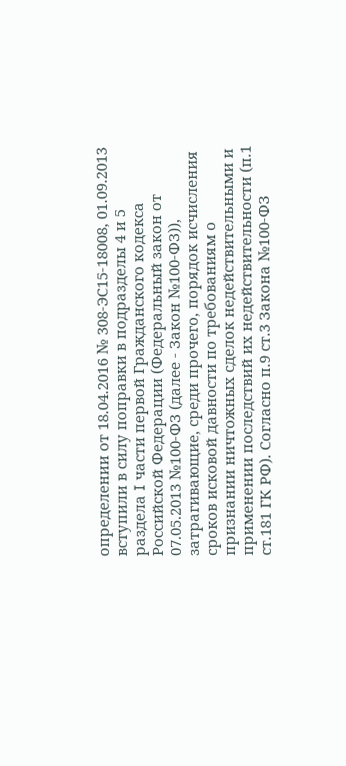определении от 18.04.2016 № 308-ЭС15-18008, 01.09.2013 вступили в силу поправки в подразделы 4 и 5 раздела I части первой Гражданского кодекса Российской Федерации (Федеральный закон от 07.05.2013 №100-ФЗ (далее - Закон №100-ФЗ)), затрагивающие, среди прочего, порядок исчисления сроков исковой давности по требованиям о признании ничтожных сделок недействительными и применении последствий их недействительности (п.1 ст.181 ГК РФ). Согласно п.9 ст.3 Закона №100-ФЗ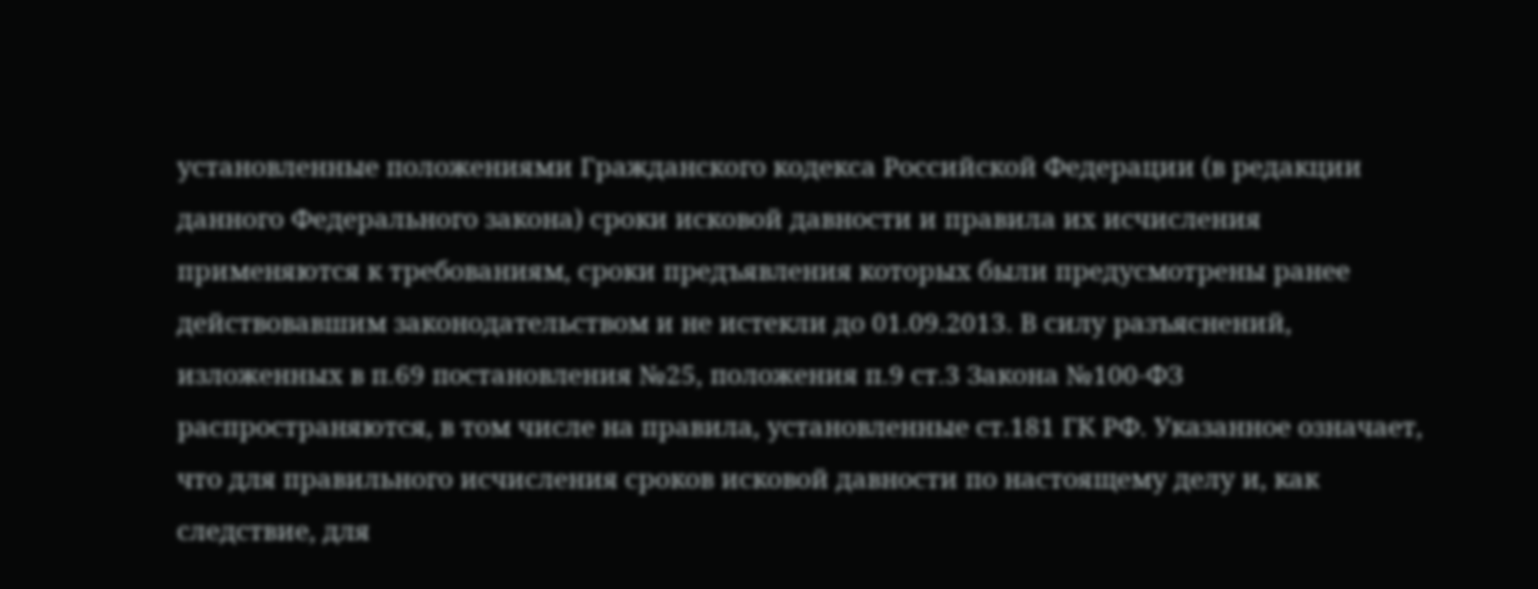установленные положениями Гражданского кодекса Российской Федерации (в редакции данного Федерального закона) сроки исковой давности и правила их исчисления применяются к требованиям, сроки предъявления которых были предусмотрены ранее действовавшим законодательством и не истекли до 01.09.2013. В силу разъяснений, изложенных в п.69 постановления №25, положения п.9 ст.3 Закона №100-ФЗ распространяются, в том числе на правила, установленные ст.181 ГК РФ. Указанное означает, что для правильного исчисления сроков исковой давности по настоящему делу и, как следствие, для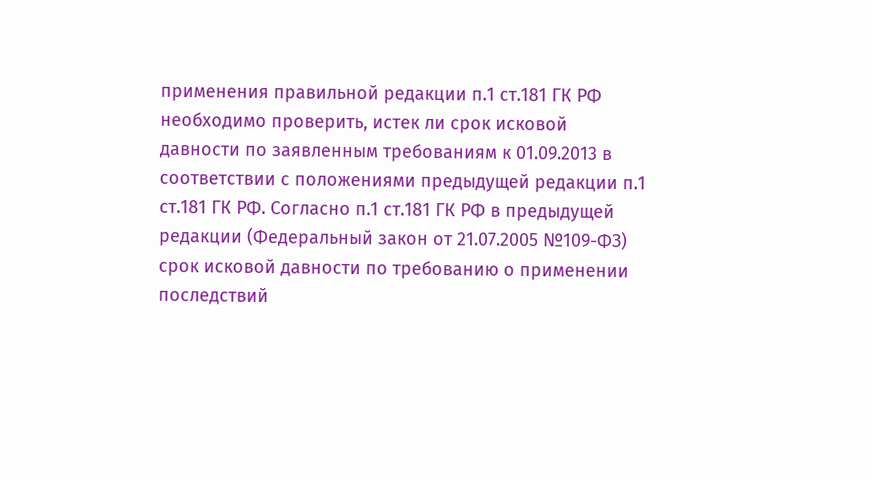применения правильной редакции п.1 ст.181 ГК РФ необходимо проверить, истек ли срок исковой давности по заявленным требованиям к 01.09.2013 в соответствии с положениями предыдущей редакции п.1 ст.181 ГК РФ. Согласно п.1 ст.181 ГК РФ в предыдущей редакции (Федеральный закон от 21.07.2005 №109-ФЗ) срок исковой давности по требованию о применении последствий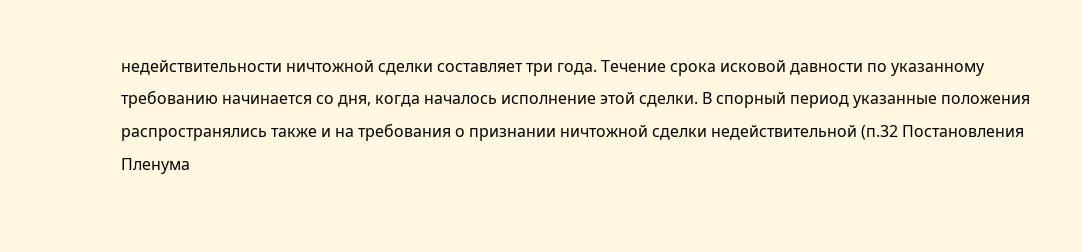недействительности ничтожной сделки составляет три года. Течение срока исковой давности по указанному требованию начинается со дня, когда началось исполнение этой сделки. В спорный период указанные положения распространялись также и на требования о признании ничтожной сделки недействительной (п.32 Постановления Пленума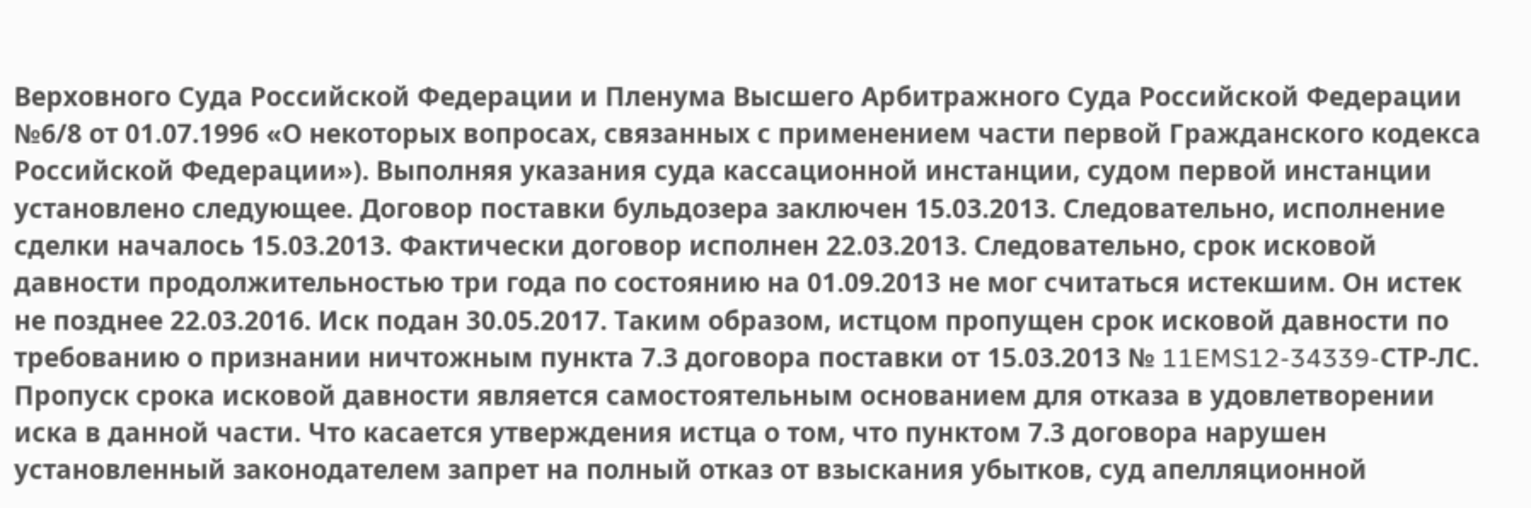Верховного Суда Российской Федерации и Пленума Высшего Арбитражного Суда Российской Федерации №6/8 от 01.07.1996 «О некоторых вопросах, связанных с применением части первой Гражданского кодекса Российской Федерации»). Выполняя указания суда кассационной инстанции, судом первой инстанции установлено следующее. Договор поставки бульдозера заключен 15.03.2013. Следовательно, исполнение сделки началось 15.03.2013. Фактически договор исполнен 22.03.2013. Следовательно, срок исковой давности продолжительностью три года по состоянию на 01.09.2013 не мог считаться истекшим. Он истек не позднее 22.03.2016. Иск подан 30.05.2017. Таким образом, истцом пропущен срок исковой давности по требованию о признании ничтожным пункта 7.3 договора поставки от 15.03.2013 № 11EMS12-34339-СТР-ЛС. Пропуск срока исковой давности является самостоятельным основанием для отказа в удовлетворении иска в данной части. Что касается утверждения истца о том, что пунктом 7.3 договора нарушен установленный законодателем запрет на полный отказ от взыскания убытков, суд апелляционной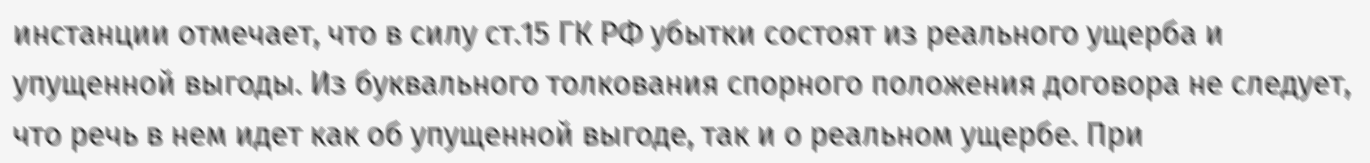инстанции отмечает, что в силу ст.15 ГК РФ убытки состоят из реального ущерба и упущенной выгоды. Из буквального толкования спорного положения договора не следует, что речь в нем идет как об упущенной выгоде, так и о реальном ущербе. При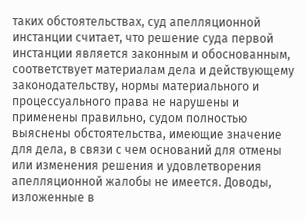таких обстоятельствах, суд апелляционной инстанции считает, что решение суда первой инстанции является законным и обоснованным, соответствует материалам дела и действующему законодательству, нормы материального и процессуального права не нарушены и применены правильно, судом полностью выяснены обстоятельства, имеющие значение для дела, в связи с чем оснований для отмены или изменения решения и удовлетворения апелляционной жалобы не имеется. Доводы, изложенные в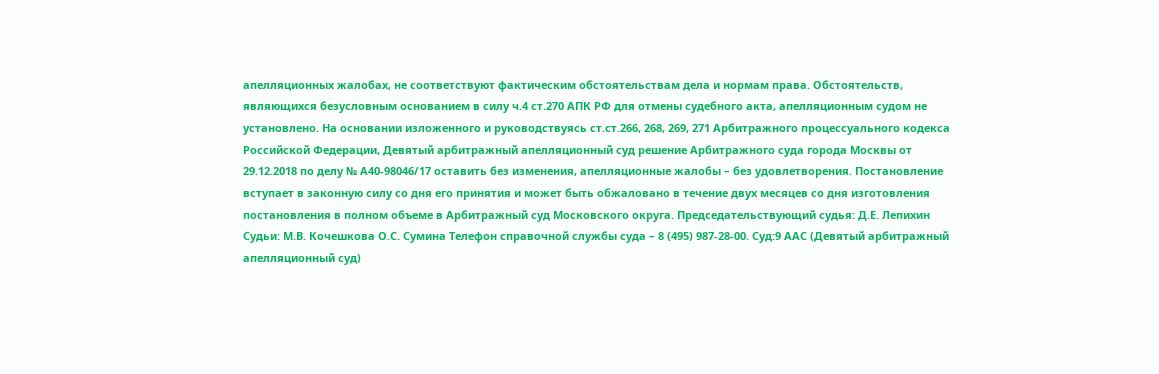апелляционных жалобах, не соответствуют фактическим обстоятельствам дела и нормам права. Обстоятельств, являющихся безусловным основанием в силу ч.4 ст.270 АПК РФ для отмены судебного акта, апелляционным судом не установлено. На основании изложенного и руководствуясь ст.ст.266, 268, 269, 271 Арбитражного процессуального кодекса Российской Федерации, Девятый арбитражный апелляционный суд решение Арбитражного суда города Москвы от 29.12.2018 по делу № А40-98046/17 оставить без изменения, апелляционные жалобы – без удовлетворения. Постановление вступает в законную силу со дня его принятия и может быть обжаловано в течение двух месяцев со дня изготовления постановления в полном объеме в Арбитражный суд Московского округа. Председательствующий судья: Д.Е. Лепихин Судьи: М.В. Кочешкова О.С. Сумина Телефон справочной службы суда – 8 (495) 987-28-00. Суд:9 ААС (Девятый арбитражный апелляционный суд)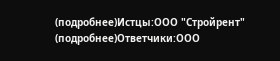(подробнее)Истцы:ООО "Стройрент" (подробнее)Ответчики:ООО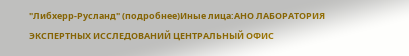"Либхерр-Русланд" (подробнее)Иные лица:АНО ЛАБОРАТОРИЯ ЭКСПЕРТНЫХ ИССЛЕДОВАНИЙ ЦЕНТРАЛЬНЫЙ ОФИС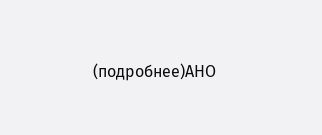(подробнее)АНО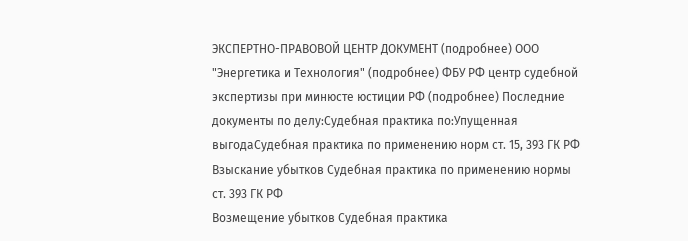ЭКСПЕРТНО-ПРАВОВОЙ ЦЕНТР ДОКУМЕНТ (подробнее) ООО "Энергетика и Технология" (подробнее) ФБУ РФ центр судебной экспертизы при минюсте юстиции РФ (подробнее) Последние документы по делу:Судебная практика по:Упущенная выгодаСудебная практика по применению норм ст. 15, 393 ГК РФ Взыскание убытков Судебная практика по применению нормы ст. 393 ГК РФ
Возмещение убытков Судебная практика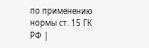по применению нормы ст. 15 ГК РФ |